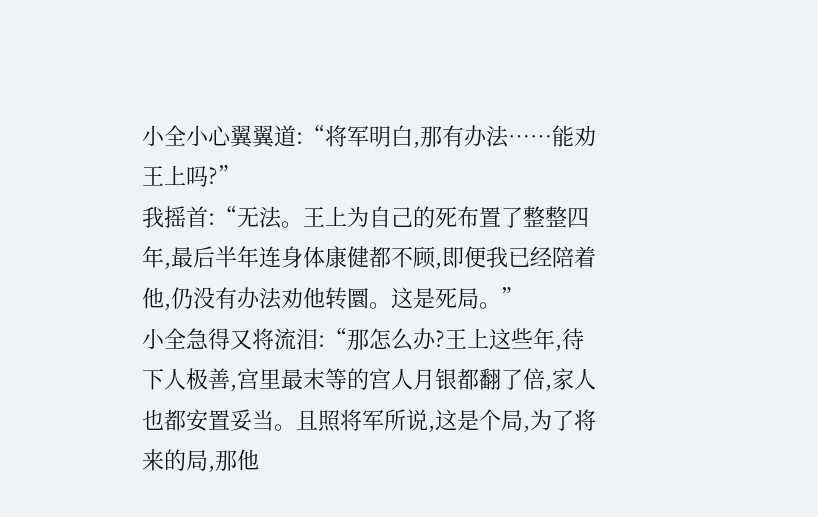小全小心翼翼道:“将军明白,那有办法……能劝王上吗?”
我摇首:“无法。王上为自己的死布置了整整四年,最后半年连身体康健都不顾,即便我已经陪着他,仍没有办法劝他转圜。这是死局。”
小全急得又将流泪:“那怎么办?王上这些年,待下人极善,宫里最末等的宫人月银都翻了倍,家人也都安置妥当。且照将军所说,这是个局,为了将来的局,那他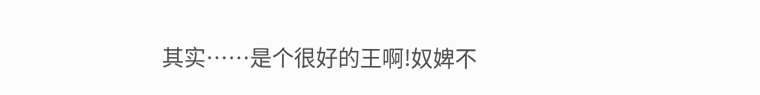其实……是个很好的王啊!奴婢不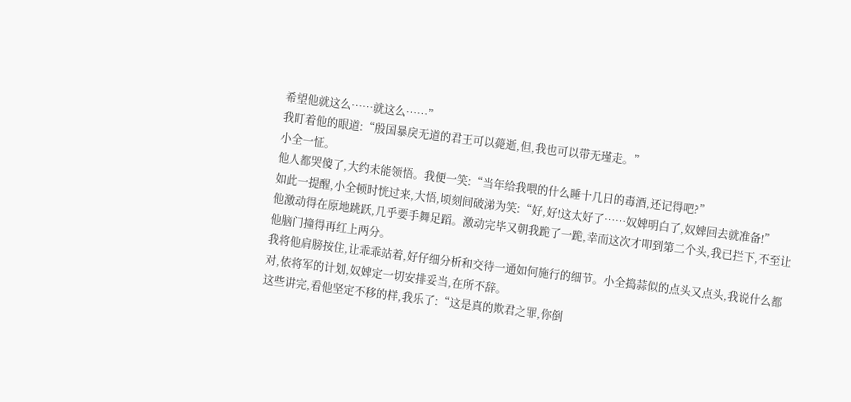希望他就这么……就这么……”
我盯着他的眼道:“殷国暴戾无道的君王可以薨逝,但,我也可以带无瑾走。”
小全一怔。
他人都哭傻了,大约未能领悟。我便一笑:“当年给我喂的什么睡十几日的毒酒,还记得吧?”
如此一提醒,小全顿时恍过来,大悟,顷刻间破涕为笑:“好,好!这太好了……奴婢明白了,奴婢回去就准备!”
他激动得在原地跳跃,几乎要手舞足蹈。激动完毕又朝我跪了一跪,幸而这次才叩到第二个头,我已拦下,不至让他脑门撞得再红上两分。
我将他肩膀按住,让乖乖站着,好仔细分析和交待一通如何施行的细节。小全捣蒜似的点头又点头,我说什么都对,依将军的计划,奴婢定一切安排妥当,在所不辞。
这些讲完,看他坚定不移的样,我乐了:“这是真的欺君之罪,你倒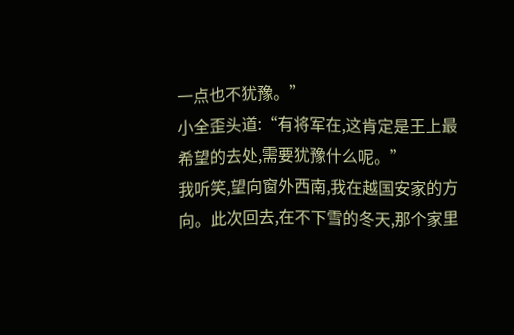一点也不犹豫。”
小全歪头道:“有将军在,这肯定是王上最希望的去处,需要犹豫什么呢。”
我听笑,望向窗外西南,我在越国安家的方向。此次回去,在不下雪的冬天,那个家里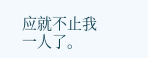应就不止我一人了。